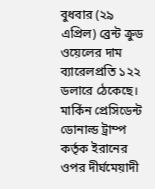বুধবার (২৯ এপ্রিল) ব্রেন্ট ক্রুড ওয়েলের দাম ব্যারেলপ্রতি ১২২ ডলারে ঠেকেছে। মার্কিন প্রেসিডেন্ট ডোনাল্ড ট্রাম্প কর্তৃক ইরানের ওপর দীর্ঘমেয়াদী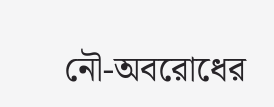নৌ-অবরোধের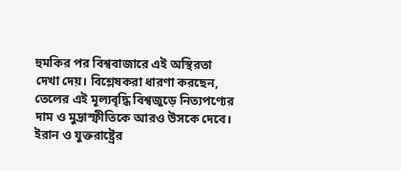হুমকির পর বিশ্ববাজারে এই অস্থিরতা দেখা দেয়। বিশ্লেষকরা ধারণা করছেন, তেলের এই মূল্যবৃদ্ধি বিশ্বজুড়ে নিত্যপণ্যের দাম ও মুদ্রাস্ফীতিকে আরও উসকে দেবে। ইরান ও যুক্তরাষ্ট্রের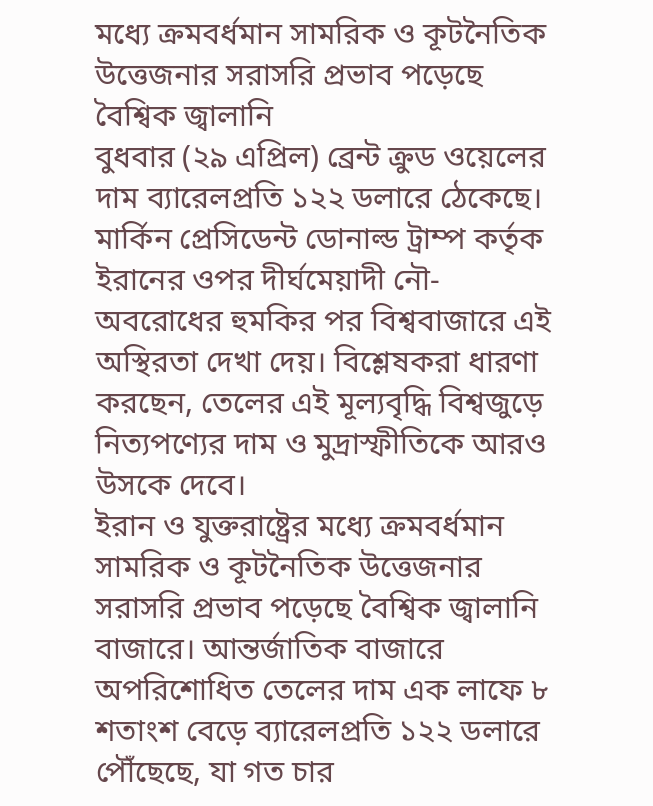মধ্যে ক্রমবর্ধমান সামরিক ও কূটনৈতিক উত্তেজনার সরাসরি প্রভাব পড়েছে বৈশ্বিক জ্বালানি
বুধবার (২৯ এপ্রিল) ব্রেন্ট ক্রুড ওয়েলের দাম ব্যারেলপ্রতি ১২২ ডলারে ঠেকেছে। মার্কিন প্রেসিডেন্ট ডোনাল্ড ট্রাম্প কর্তৃক ইরানের ওপর দীর্ঘমেয়াদী নৌ-অবরোধের হুমকির পর বিশ্ববাজারে এই অস্থিরতা দেখা দেয়। বিশ্লেষকরা ধারণা করছেন, তেলের এই মূল্যবৃদ্ধি বিশ্বজুড়ে নিত্যপণ্যের দাম ও মুদ্রাস্ফীতিকে আরও উসকে দেবে।
ইরান ও যুক্তরাষ্ট্রের মধ্যে ক্রমবর্ধমান সামরিক ও কূটনৈতিক উত্তেজনার সরাসরি প্রভাব পড়েছে বৈশ্বিক জ্বালানি বাজারে। আন্তর্জাতিক বাজারে অপরিশোধিত তেলের দাম এক লাফে ৮ শতাংশ বেড়ে ব্যারেলপ্রতি ১২২ ডলারে পৌঁছেছে, যা গত চার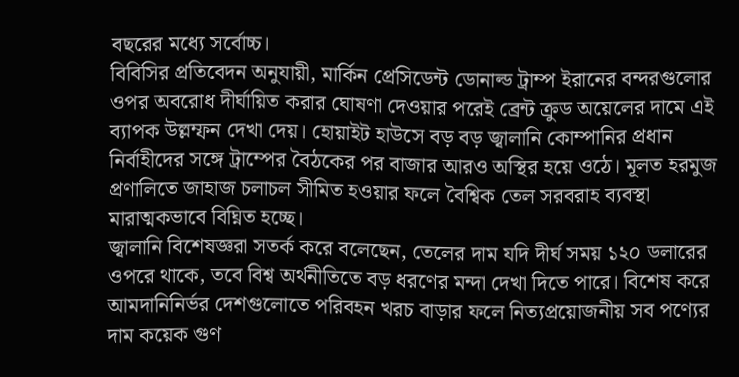বছরের মধ্যে সর্বোচ্চ।
বিবিসির প্রতিবেদন অনুযায়ী, মার্কিন প্রেসিডেন্ট ডোনাল্ড ট্রাম্প ইরানের বন্দরগুলোর ওপর অবরোধ দীর্ঘায়িত করার ঘোষণা দেওয়ার পরেই ব্রেন্ট ক্রুড অয়েলের দামে এই ব্যাপক উল্লম্ফন দেখা দেয়। হোয়াইট হাউসে বড় বড় জ্বালানি কোম্পানির প্রধান নির্বাহীদের সঙ্গে ট্রাম্পের বৈঠকের পর বাজার আরও অস্থির হয়ে ওঠে। মূলত হরমুজ প্রণালিতে জাহাজ চলাচল সীমিত হওয়ার ফলে বৈশ্বিক তেল সরবরাহ ব্যবস্থা মারাত্মকভাবে বিঘ্নিত হচ্ছে।
জ্বালানি বিশেষজ্ঞরা সতর্ক করে বলেছেন, তেলের দাম যদি দীর্ঘ সময় ১২০ ডলারের ওপরে থাকে, তবে বিশ্ব অর্থনীতিতে বড় ধরণের মন্দা দেখা দিতে পারে। বিশেষ করে আমদানিনির্ভর দেশগুলোতে পরিবহন খরচ বাড়ার ফলে নিত্যপ্রয়োজনীয় সব পণ্যের দাম কয়েক গুণ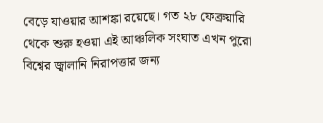বেড়ে যাওয়ার আশঙ্কা রয়েছে। গত ২৮ ফেব্রুয়ারি থেকে শুরু হওয়া এই আঞ্চলিক সংঘাত এখন পুরো বিশ্বের জ্বালানি নিরাপত্তার জন্য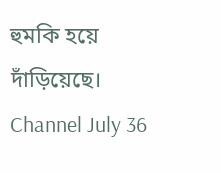হুমকি হয়ে দাঁড়িয়েছে।
Channel July 36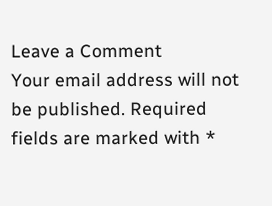Leave a Comment
Your email address will not be published. Required fields are marked with *